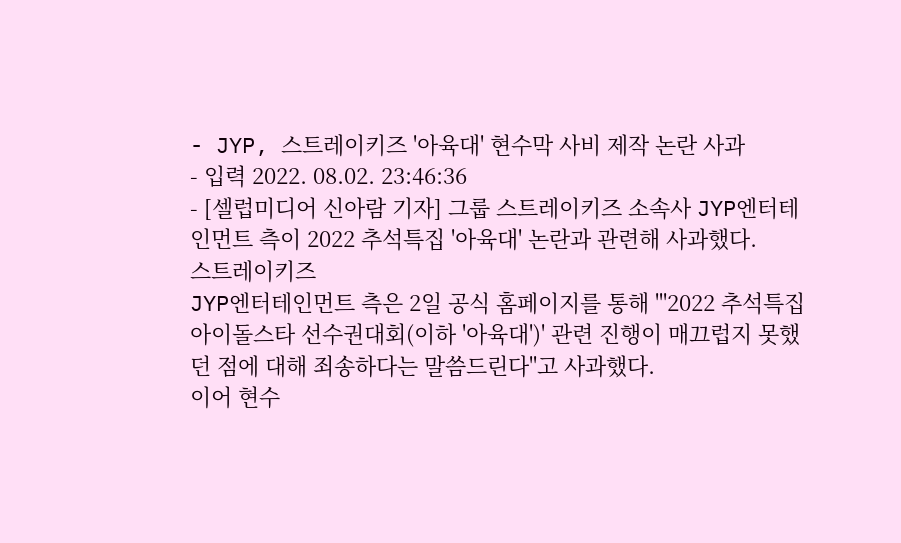- JYP, 스트레이키즈 '아육대' 현수막 사비 제작 논란 사과
- 입력 2022. 08.02. 23:46:36
- [셀럽미디어 신아람 기자] 그룹 스트레이키즈 소속사 JYP엔터테인먼트 측이 2022 추석특집 '아육대' 논란과 관련해 사과했다.
스트레이키즈
JYP엔터테인먼트 측은 2일 공식 홈페이지를 통해 "'2022 추석특집 아이돌스타 선수권대회(이하 '아육대')' 관련 진행이 매끄럽지 못했던 점에 대해 죄송하다는 말씀드린다"고 사과했다.
이어 현수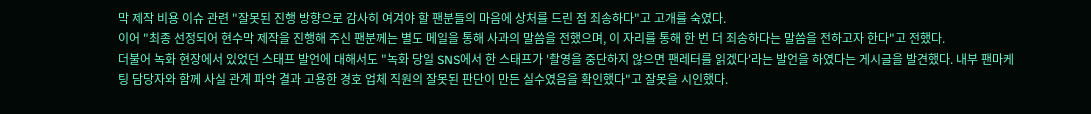막 제작 비용 이슈 관련 "잘못된 진행 방향으로 감사히 여겨야 할 팬분들의 마음에 상처를 드린 점 죄송하다"고 고개를 숙였다.
이어 "최종 선정되어 현수막 제작을 진행해 주신 팬분께는 별도 메일을 통해 사과의 말씀을 전했으며, 이 자리를 통해 한 번 더 죄송하다는 말씀을 전하고자 한다"고 전했다.
더불어 녹화 현장에서 있었던 스태프 발언에 대해서도 "녹화 당일 SNS에서 한 스태프가 '촬영을 중단하지 않으면 팬레터를 읽겠다'라는 발언을 하였다는 게시글을 발견했다. 내부 팬마케팅 담당자와 함께 사실 관계 파악 결과 고용한 경호 업체 직원의 잘못된 판단이 만든 실수였음을 확인했다"고 잘못을 시인했다.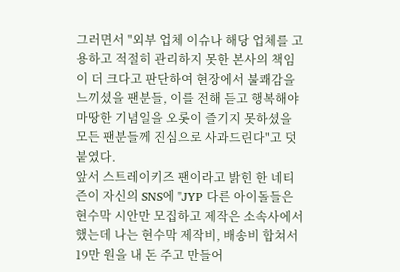그러면서 "외부 업체 이슈나 해당 업체를 고용하고 적절히 관리하지 못한 본사의 책임이 더 크다고 판단하여 현장에서 불쾌감을 느끼셨을 팬분들, 이를 전해 듣고 행복해야 마땅한 기념일을 오롯이 즐기지 못하셨을 모든 팬분들께 진심으로 사과드린다"고 덧붙였다.
앞서 스트레이키즈 팬이라고 밝힌 한 네티즌이 자신의 SNS에 "JYP 다른 아이돌들은 현수막 시안만 모집하고 제작은 소속사에서 했는데 나는 현수막 제작비, 배송비 합쳐서 19만 원을 내 돈 주고 만들어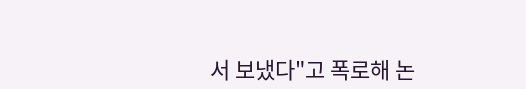서 보냈다"고 폭로해 논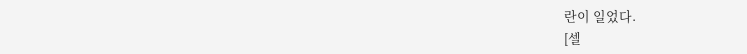란이 일었다.
[셀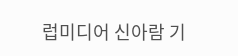럽미디어 신아람 기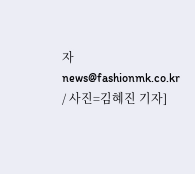자 news@fashionmk.co.kr / 사진=김혜진 기자]